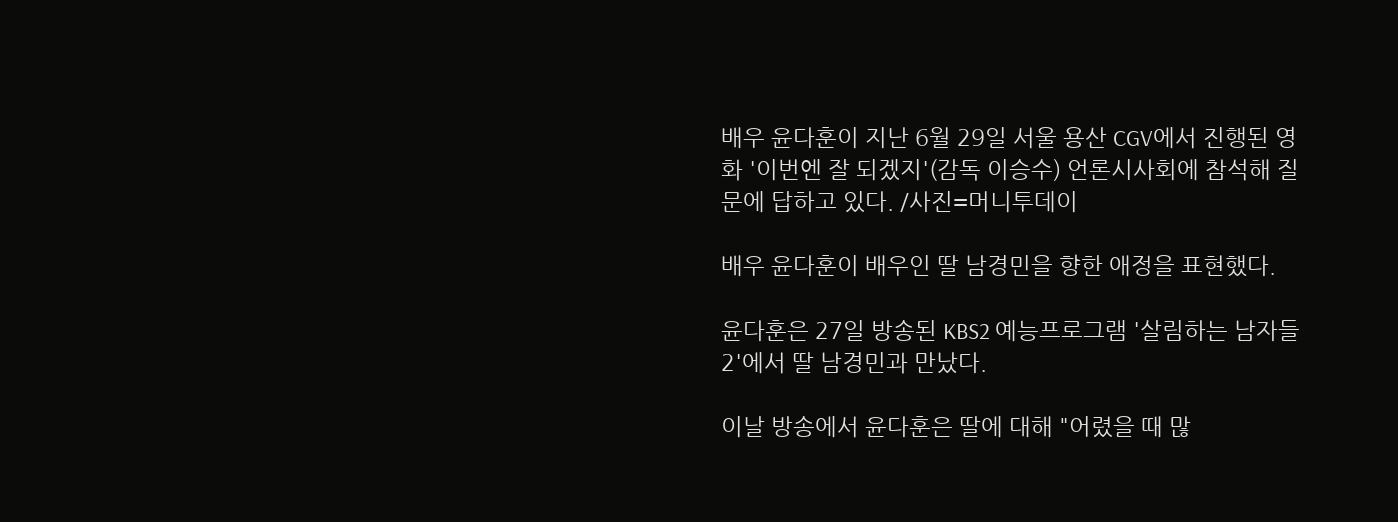배우 윤다훈이 지난 6월 29일 서울 용산 CGV에서 진행된 영화 '이번엔 잘 되겠지'(감독 이승수) 언론시사회에 참석해 질문에 답하고 있다. /사진=머니투데이

배우 윤다훈이 배우인 딸 남경민을 향한 애정을 표현했다.

윤다훈은 27일 방송된 KBS2 예능프로그램 '살림하는 남자들2'에서 딸 남경민과 만났다.

이날 방송에서 윤다훈은 딸에 대해 "어렸을 때 많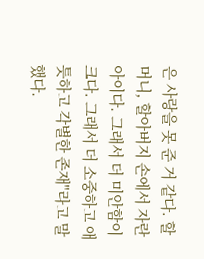은 사랑을 못 준 거 같다. 할머니, 할아버지 손에서 자란 아이다. 그래서 더 미안함이 크다. 그래서 더 소중하고 애틋하고 각별한 존재"라고 말했다.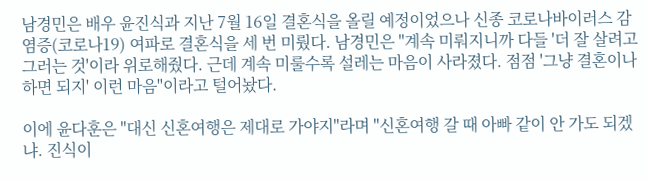남경민은 배우 윤진식과 지난 7월 16일 결혼식을 올릴 예정이었으나 신종 코로나바이러스 감염증(코로나19) 여파로 결혼식을 세 번 미뤘다. 남경민은 "계속 미뤄지니까 다들 '더 잘 살려고 그러는 것'이라 위로해줬다. 근데 계속 미룰수록 설레는 마음이 사라졌다. 점점 '그냥 결혼이나 하면 되지' 이런 마음"이라고 털어놨다.

이에 윤다훈은 "대신 신혼여행은 제대로 가야지"라며 "신혼여행 갈 때 아빠 같이 안 가도 되겠냐. 진식이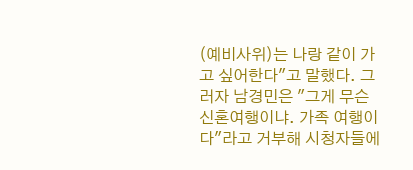(예비사위)는 나랑 같이 가고 싶어한다"고 말했다. 그러자 남경민은 "그게 무슨 신혼여행이냐. 가족 여행이다"라고 거부해 시청자들에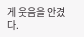게 웃음을 안겼다.